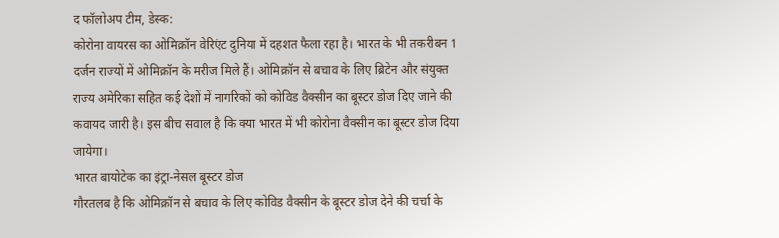द फॉलोअप टीम, डेस्क:
कोरोना वायरस का ओमिक्रॉन वेरिएंट दुनिया में दहशत फैला रहा है। भारत के भी तकरीबन 1 दर्जन राज्यों में ओमिक्रॉन के मरीज मिले हैं। ओमिक्रॉन से बचाव के लिए ब्रिटेन और संयुक्त राज्य अमेरिका सहित कई देशों में नागरिकों को कोविड वैक्सीन का बूस्टर डोज दिए जाने की कवायद जारी है। इस बीच सवाल है कि क्या भारत में भी कोरोना वैक्सीन का बूस्टर डोज दिया जायेगा।
भारत बायोटेक का इंट्रा-नेसल बूस्टर डोज
गौरतलब है कि ओमिक्रॉन से बचाव के लिए कोविड वैक्सीन के बूस्टर डोज देने की चर्चा के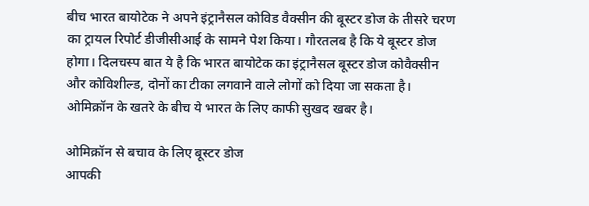बीच भारत बायोटेक ने अपने इंट्रानैसल कोविड वैक्सीन की बूस्टर डोज के तीसरे चरण का ट्रायल रिपोर्ट डीजीसीआई के सामने पेश किया। गौरतलब है कि ये बूस्टर डोज होगा। दिलचस्प बात ये है कि भारत बायोटेक का इंट्रानैसल बूस्टर डोज कोवैक्सीन और कोविशील्ड, दोनों का टीका लगवाने वाले लोगों को दिया जा सकता है। ओमिक्रॉन के खतरे के बीच ये भारत के लिए काफी सुखद खबर है।

ओमिक्रॉन से बचाव के लिए बूस्टर डोज
आपकी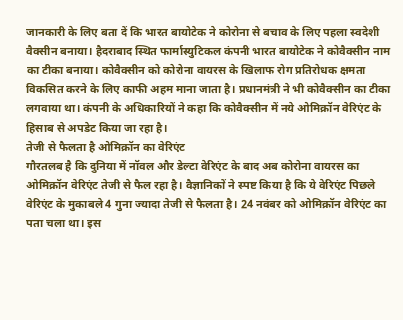जानकारी के लिए बता दें कि भारत बायोटेक ने कोरोना से बचाव के लिए पहला स्वदेशी वैक्सीन बनाया। हैदराबाद स्थित फार्मास्युटिकल कंपनी भारत बायोटेक ने कोवैक्सीन नाम का टीका बनाया। कोवैक्सीन को कोरोना वायरस के खिलाफ रोग प्रतिरोधक क्षमता विकसित करने के लिए काफी अहम माना जाता है। प्रधानमंत्री ने भी कोवैक्सीन का टीका लगवाया था। कंपनी के अधिकारियों ने कहा कि कोवैक्सीन में नये ओमिक्रॉन वेरिएंट के हिसाब से अपडेट किया जा रहा है।
तेजी से फैलता है ओमिक्रॉन का वेरिएंट
गौरतलब है कि दुनिया में नॉवल और डेल्टा वेरिएंट के बाद अब कोरोना वायरस का ओमिक्रॉन वेरिएंट तेजी से फैल रहा है। वैज्ञानिकों ने स्पष्ट किया है कि ये वेरिएंट पिछले वेरिएंट के मुकाबले 4 गुना ज्यादा तेजी से फैलता है। 24 नवंबर को ओमिक्रॉन वेरिएंट का पता चला था। इस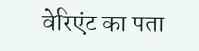वेरिएंट का पता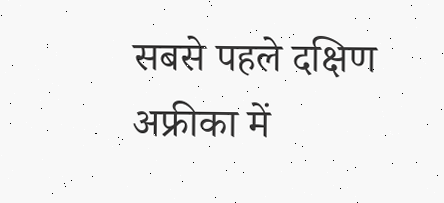सबसे पहले दक्षिण अफ्रीका में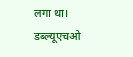लगा था। डब्ल्यूएचओ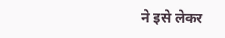ने इसे लेकर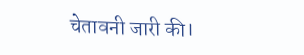चेतावनी जारी की।